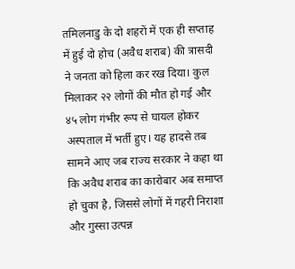तमिलनाडु के दो शहरों में एक ही सप्ताह में हुई दो होच (अवैध शराब) की त्रासदी ने जनता को हिला कर रख दिया। कुल मिलाकर २२ लोगों की मौत हो गई और ४५ लोग गंभीर रूप से घायल होकर अस्पताल में भर्ती हुए। यह हादसे तब सामने आए जब राज्य सरकार ने कहा था कि अवैध शराब का कारोबार अब समाप्त हो चुका है, जिससे लोगों में गहरी निराशा और गुस्सा उत्पन्न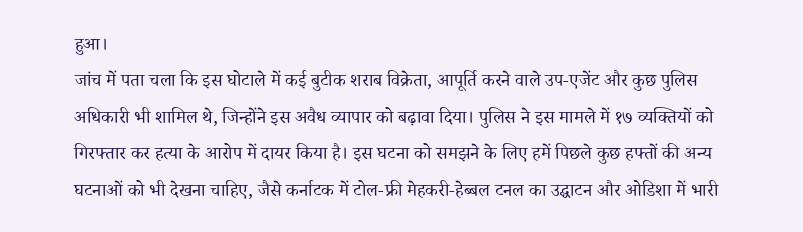हुआ।
जांच में पता चला कि इस घोटाले में कई बुटीक शराब विक्रेता, आपूर्ति करने वाले उप‑एजेंट और कुछ पुलिस अधिकारी भी शामिल थे, जिन्होंने इस अवैध व्यापार को बढ़ावा दिया। पुलिस ने इस मामले में १७ व्यक्तियों को गिरफ्तार कर हत्या के आरोप में दायर किया है। इस घटना को समझने के लिए हमें पिछले कुछ हफ्तों की अन्य घटनाओं को भी देखना चाहिए, जैसे कर्नाटक में टोल‑फ्री मेहकरी‑हेब्बल टनल का उद्घाटन और ओडिशा में भारी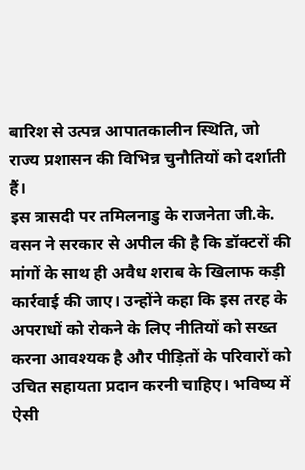बारिश से उत्पन्न आपातकालीन स्थिति, जो राज्य प्रशासन की विभिन्न चुनौतियों को दर्शाती हैं।
इस त्रासदी पर तमिलनाडु के राजनेता जी.के. वसन ने सरकार से अपील की है कि डॉक्टरों की मांगों के साथ ही अवैध शराब के खिलाफ कड़ी कार्रवाई की जाए। उन्होंने कहा कि इस तरह के अपराधों को रोकने के लिए नीतियों को सख्त करना आवश्यक है और पीड़ितों के परिवारों को उचित सहायता प्रदान करनी चाहिए। भविष्य में ऐसी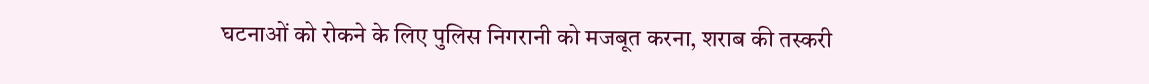घटनाओं को रोकने के लिए पुलिस निगरानी को मजबूत करना, शराब की तस्करी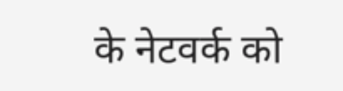के नेटवर्क को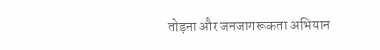तोड़ना और जनजागरूकता अभियान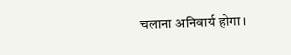चलाना अनिवार्य होगा।